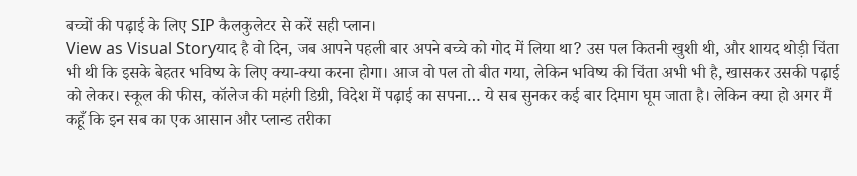बच्चों की पढ़ाई के लिए SIP कैलकुलेटर से करें सही प्लान।
View as Visual Storyयाद है वो दिन, जब आपने पहली बार अपने बच्चे को गोद में लिया था? उस पल कितनी खुशी थी, और शायद थोड़ी चिंता भी थी कि इसके बेहतर भविष्य के लिए क्या-क्या करना होगा। आज वो पल तो बीत गया, लेकिन भविष्य की चिंता अभी भी है, खासकर उसकी पढ़ाई को लेकर। स्कूल की फीस, कॉलेज की महंगी डिग्री, विदेश में पढ़ाई का सपना… ये सब सुनकर कई बार दिमाग घूम जाता है। लेकिन क्या हो अगर मैं कहूँ कि इन सब का एक आसान और प्लान्ड तरीका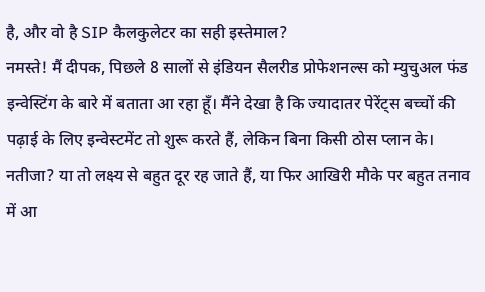है, और वो है SIP कैलकुलेटर का सही इस्तेमाल?
नमस्ते! मैं दीपक, पिछले 8 सालों से इंडियन सैलरीड प्रोफेशनल्स को म्युचुअल फंड इन्वेस्टिंग के बारे में बताता आ रहा हूँ। मैंने देखा है कि ज्यादातर पेरेंट्स बच्चों की पढ़ाई के लिए इन्वेस्टमेंट तो शुरू करते हैं, लेकिन बिना किसी ठोस प्लान के। नतीजा? या तो लक्ष्य से बहुत दूर रह जाते हैं, या फिर आखिरी मौके पर बहुत तनाव में आ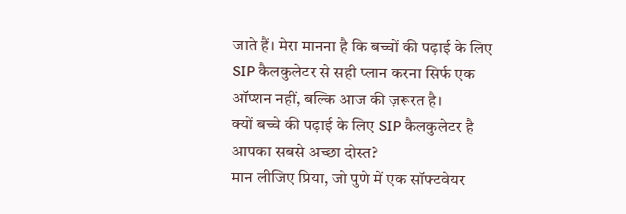जाते हैं। मेरा मानना है कि बच्चों की पढ़ाई के लिए SIP कैलकुलेटर से सही प्लान करना सिर्फ एक ऑप्शन नहीं, बल्कि आज की ज़रूरत है।
क्यों बच्चे की पढ़ाई के लिए SIP कैलकुलेटर है आपका सबसे अच्छा दोस्त?
मान लीजिए प्रिया, जो पुणे में एक सॉफ्टवेयर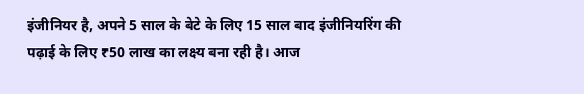इंजीनियर है, अपने 5 साल के बेटे के लिए 15 साल बाद इंजीनियरिंग की पढ़ाई के लिए ₹50 लाख का लक्ष्य बना रही है। आज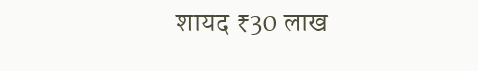शायद ₹30 लाख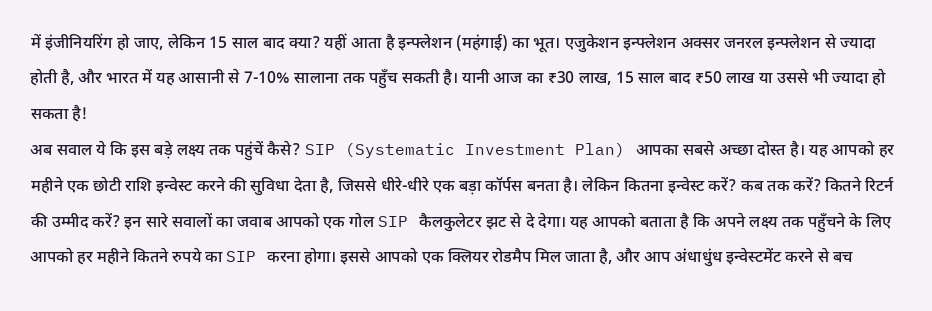में इंजीनियरिंग हो जाए, लेकिन 15 साल बाद क्या? यहीं आता है इन्फ्लेशन (महंगाई) का भूत। एजुकेशन इन्फ्लेशन अक्सर जनरल इन्फ्लेशन से ज्यादा होती है, और भारत में यह आसानी से 7-10% सालाना तक पहुँच सकती है। यानी आज का ₹30 लाख, 15 साल बाद ₹50 लाख या उससे भी ज्यादा हो सकता है!
अब सवाल ये कि इस बड़े लक्ष्य तक पहुंचें कैसे? SIP (Systematic Investment Plan) आपका सबसे अच्छा दोस्त है। यह आपको हर महीने एक छोटी राशि इन्वेस्ट करने की सुविधा देता है, जिससे धीरे-धीरे एक बड़ा कॉर्पस बनता है। लेकिन कितना इन्वेस्ट करें? कब तक करें? कितने रिटर्न की उम्मीद करें? इन सारे सवालों का जवाब आपको एक गोल SIP कैलकुलेटर झट से दे देगा। यह आपको बताता है कि अपने लक्ष्य तक पहुँचने के लिए आपको हर महीने कितने रुपये का SIP करना होगा। इससे आपको एक क्लियर रोडमैप मिल जाता है, और आप अंधाधुंध इन्वेस्टमेंट करने से बच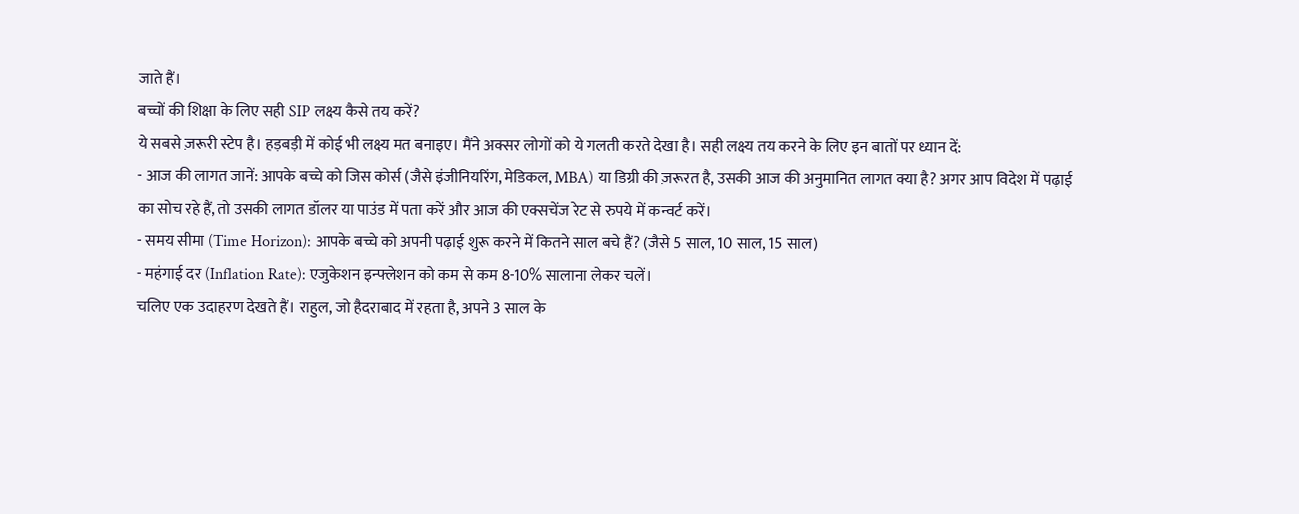जाते हैं।
बच्चों की शिक्षा के लिए सही SIP लक्ष्य कैसे तय करें?
ये सबसे ज़रूरी स्टेप है। हड़बड़ी में कोई भी लक्ष्य मत बनाइए। मैंने अक्सर लोगों को ये गलती करते देखा है। सही लक्ष्य तय करने के लिए इन बातों पर ध्यान दें:
- आज की लागत जानें: आपके बच्चे को जिस कोर्स (जैसे इंजीनियरिंग, मेडिकल, MBA) या डिग्री की ज़रूरत है, उसकी आज की अनुमानित लागत क्या है? अगर आप विदेश में पढ़ाई का सोच रहे हैं, तो उसकी लागत डॉलर या पाउंड में पता करें और आज की एक्सचेंज रेट से रुपये में कन्वर्ट करें।
- समय सीमा (Time Horizon): आपके बच्चे को अपनी पढ़ाई शुरू करने में कितने साल बचे हैं? (जैसे 5 साल, 10 साल, 15 साल)
- महंगाई दर (Inflation Rate): एजुकेशन इन्फ्लेशन को कम से कम 8-10% सालाना लेकर चलें।
चलिए एक उदाहरण देखते हैं। राहुल, जो हैदराबाद में रहता है, अपने 3 साल के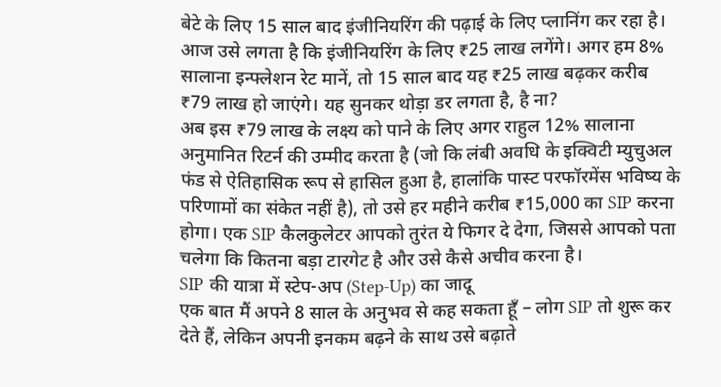बेटे के लिए 15 साल बाद इंजीनियरिंग की पढ़ाई के लिए प्लानिंग कर रहा है। आज उसे लगता है कि इंजीनियरिंग के लिए ₹25 लाख लगेंगे। अगर हम 8% सालाना इन्फ्लेशन रेट मानें, तो 15 साल बाद यह ₹25 लाख बढ़कर करीब ₹79 लाख हो जाएंगे। यह सुनकर थोड़ा डर लगता है, है ना?
अब इस ₹79 लाख के लक्ष्य को पाने के लिए अगर राहुल 12% सालाना अनुमानित रिटर्न की उम्मीद करता है (जो कि लंबी अवधि के इक्विटी म्युचुअल फंड से ऐतिहासिक रूप से हासिल हुआ है, हालांकि पास्ट परफॉरमेंस भविष्य के परिणामों का संकेत नहीं है), तो उसे हर महीने करीब ₹15,000 का SIP करना होगा। एक SIP कैलकुलेटर आपको तुरंत ये फिगर दे देगा, जिससे आपको पता चलेगा कि कितना बड़ा टारगेट है और उसे कैसे अचीव करना है।
SIP की यात्रा में स्टेप-अप (Step-Up) का जादू
एक बात मैं अपने 8 साल के अनुभव से कह सकता हूँ – लोग SIP तो शुरू कर देते हैं, लेकिन अपनी इनकम बढ़ने के साथ उसे बढ़ाते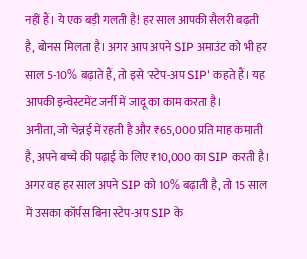नहीं हैं। ये एक बड़ी गलती है! हर साल आपकी सैलरी बढ़ती है, बोनस मिलता है। अगर आप अपने SIP अमाउंट को भी हर साल 5-10% बढ़ाते हैं, तो इसे 'स्टेप-अप SIP' कहते हैं। यह आपकी इन्वेस्टमेंट जर्नी में जादू का काम करता है।
अनीता, जो चेन्नई में रहती है और ₹65,000 प्रति माह कमाती है, अपने बच्चे की पढ़ाई के लिए ₹10,000 का SIP करती है। अगर वह हर साल अपने SIP को 10% बढ़ाती है, तो 15 साल में उसका कॉर्पस बिना स्टेप-अप SIP के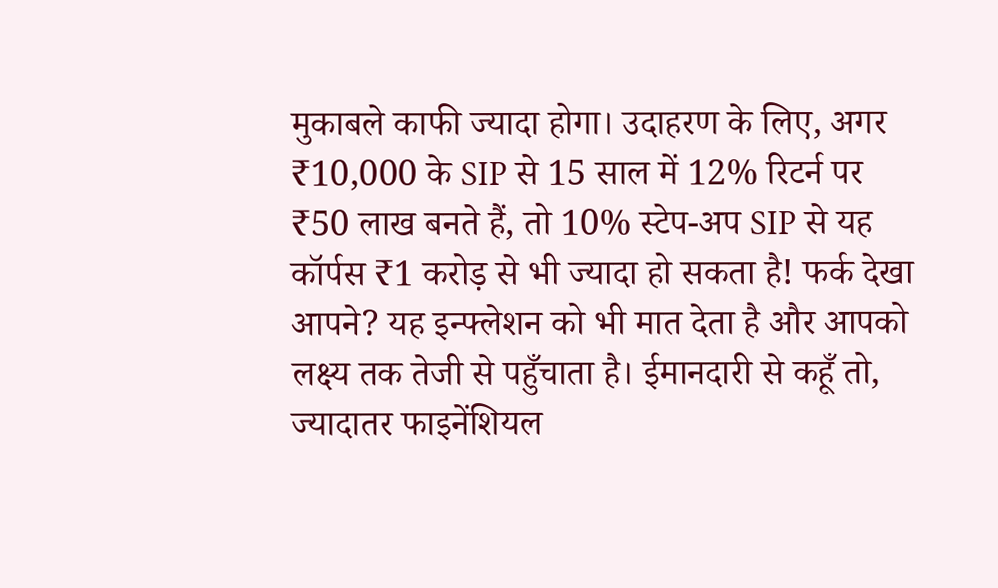मुकाबले काफी ज्यादा होगा। उदाहरण के लिए, अगर ₹10,000 के SIP से 15 साल में 12% रिटर्न पर ₹50 लाख बनते हैं, तो 10% स्टेप-अप SIP से यह कॉर्पस ₹1 करोड़ से भी ज्यादा हो सकता है! फर्क देखा आपने? यह इन्फ्लेशन को भी मात देता है और आपको लक्ष्य तक तेजी से पहुँचाता है। ईमानदारी से कहूँ तो, ज्यादातर फाइनेंशियल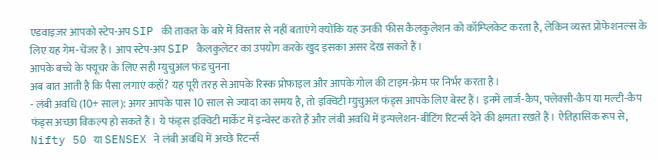एडवाइज़र आपको स्टेप-अप SIP की ताकत के बारे में विस्तार से नहीं बताएंगे क्योंकि यह उनकी फीस कैलकुलेशन को कॉम्प्लिकेट करता है, लेकिन व्यस्त प्रोफेशनल्स के लिए यह गेम-चेंजर है। आप स्टेप-अप SIP कैलकुलेटर का उपयोग करके खुद इसका असर देख सकते हैं।
आपके बच्चे के फ्यूचर के लिए सही म्युचुअल फंड चुनना
अब बात आती है कि पैसा लगाएं कहाँ? यह पूरी तरह से आपके रिस्क प्रोफाइल और आपके गोल की टाइम-फ्रेम पर निर्भर करता है।
- लंबी अवधि (10+ साल): अगर आपके पास 10 साल से ज्यादा का समय है, तो इक्विटी म्युचुअल फंड्स आपके लिए बेस्ट हैं। इनमें लार्ज-कैप, फ्लेक्सी-कैप या मल्टी-कैप फंड्स अच्छा विकल्प हो सकते हैं। ये फंड्स इक्विटी मार्केट में इन्वेस्ट करते हैं और लंबी अवधि में इन्फ्लेशन-बीटिंग रिटर्न्स देने की क्षमता रखते हैं। ऐतिहासिक रूप से, Nifty 50 या SENSEX ने लंबी अवधि में अच्छे रिटर्न्स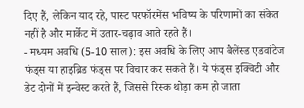दिए हैं, लेकिन याद रहे, पास्ट परफॉरमेंस भविष्य के परिणामों का संकेत नहीं है और मार्केट में उतार-चढ़ाव आते रहते हैं।
- मध्यम अवधि (5-10 साल): इस अवधि के लिए आप बैलेंस्ड एडवांटेज फंड्स या हाइब्रिड फंड्स पर विचार कर सकते हैं। ये फंड्स इक्विटी और डेट दोनों में इन्वेस्ट करते हैं, जिससे रिस्क थोड़ा कम हो जाता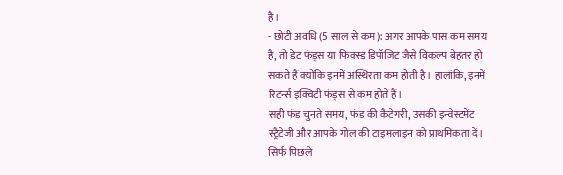है।
- छोटी अवधि (5 साल से कम): अगर आपके पास कम समय है, तो डेट फंड्स या फिक्स्ड डिपॉजिट जैसे विकल्प बेहतर हो सकते हैं क्योंकि इनमें अस्थिरता कम होती है। हालांकि, इनमें रिटर्न्स इक्विटी फंड्स से कम होते हैं।
सही फंड चुनते समय, फंड की कैटेगरी, उसकी इन्वेस्टमेंट स्ट्रैटेजी और आपके गोल की टाइमलाइन को प्राथमिकता दें। सिर्फ पिछले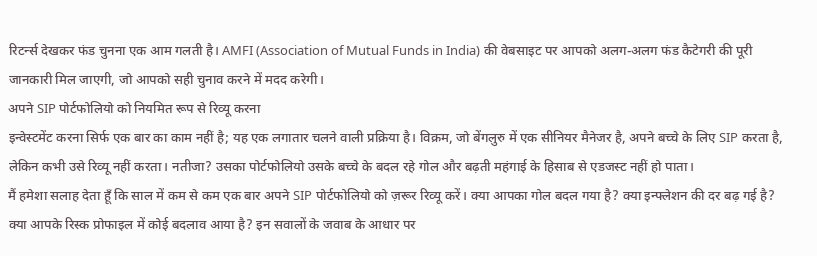रिटर्न्स देखकर फंड चुनना एक आम गलती है। AMFI (Association of Mutual Funds in India) की वेबसाइट पर आपको अलग-अलग फंड कैटेगरी की पूरी जानकारी मिल जाएगी, जो आपको सही चुनाव करने में मदद करेगी।
अपने SIP पोर्टफोलियो को नियमित रूप से रिव्यू करना
इन्वेस्टमेंट करना सिर्फ एक बार का काम नहीं है; यह एक लगातार चलने वाली प्रक्रिया है। विक्रम, जो बेंगलुरु में एक सीनियर मैनेजर है, अपने बच्चे के लिए SIP करता है, लेकिन कभी उसे रिव्यू नहीं करता। नतीजा? उसका पोर्टफोलियो उसके बच्चे के बदल रहे गोल और बढ़ती महंगाई के हिसाब से एडजस्ट नहीं हो पाता।
मैं हमेशा सलाह देता हूँ कि साल में कम से कम एक बार अपने SIP पोर्टफोलियो को ज़रूर रिव्यू करें। क्या आपका गोल बदल गया है? क्या इन्फ्लेशन की दर बढ़ गई है? क्या आपके रिस्क प्रोफाइल में कोई बदलाव आया है? इन सवालों के जवाब के आधार पर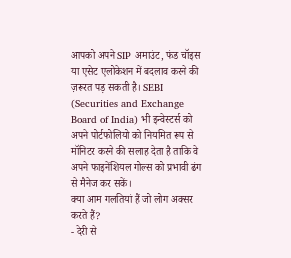आपको अपने SIP अमाउंट, फंड चॉइस या एसेट एलोकेशन में बदलाव करने की ज़रूरत पड़ सकती है। SEBI (Securities and Exchange Board of India) भी इन्वेस्टर्स को अपने पोर्टफोलियो को नियमित रूप से मॉनिटर करने की सलाह देता है ताकि वे अपने फाइनेंशियल गोल्स को प्रभावी ढंग से मैनेज कर सकें।
क्या आम गलतियां हैं जो लोग अक्सर करते हैं?
- देरी से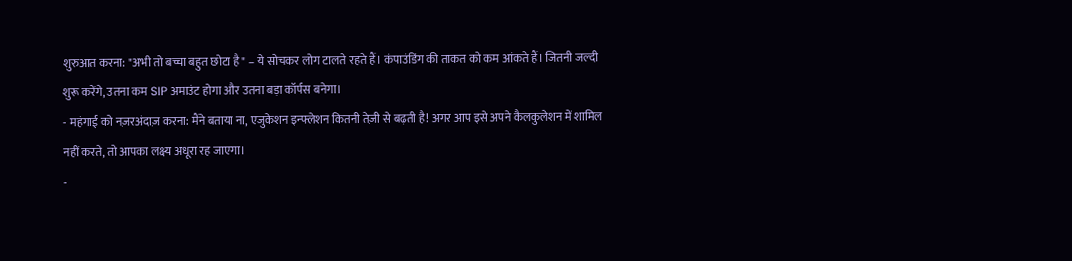शुरुआत करना: "अभी तो बच्चा बहुत छोटा है" – ये सोचकर लोग टालते रहते हैं। कंपाउंडिंग की ताकत को कम आंकते हैं। जितनी जल्दी शुरू करेंगे, उतना कम SIP अमाउंट होगा और उतना बड़ा कॉर्पस बनेगा।
- महंगाई को नज़रअंदाज़ करना: मैंने बताया ना, एजुकेशन इन्फ्लेशन कितनी तेज़ी से बढ़ती है! अगर आप इसे अपने कैलकुलेशन में शामिल नहीं करते, तो आपका लक्ष्य अधूरा रह जाएगा।
-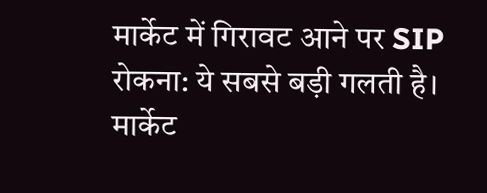मार्केट में गिरावट आने पर SIP रोकना: ये सबसे बड़ी गलती है। मार्केट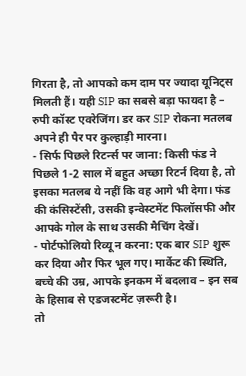गिरता है, तो आपको कम दाम पर ज्यादा यूनिट्स मिलती हैं। यही SIP का सबसे बड़ा फायदा है – रुपी कॉस्ट एवरेजिंग। डर कर SIP रोकना मतलब अपने ही पैर पर कुल्हाड़ी मारना।
- सिर्फ पिछले रिटर्न्स पर जाना: किसी फंड ने पिछले 1-2 साल में बहुत अच्छा रिटर्न दिया है, तो इसका मतलब ये नहीं कि वह आगे भी देगा। फंड की कंसिस्टेंसी, उसकी इन्वेस्टमेंट फिलॉसफी और आपके गोल के साथ उसकी मैचिंग देखें।
- पोर्टफोलियो रिव्यू न करना: एक बार SIP शुरू कर दिया और फिर भूल गए। मार्केट की स्थिति, बच्चे की उम्र, आपके इनकम में बदलाव – इन सब के हिसाब से एडजस्टमेंट ज़रूरी है।
तो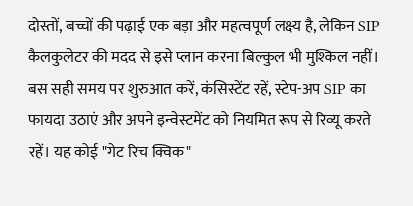दोस्तों, बच्चों की पढ़ाई एक बड़ा और महत्वपूर्ण लक्ष्य है, लेकिन SIP कैलकुलेटर की मदद से इसे प्लान करना बिल्कुल भी मुश्किल नहीं। बस सही समय पर शुरुआत करें, कंसिस्टेंट रहें, स्टेप-अप SIP का फायदा उठाएं और अपने इन्वेस्टमेंट को नियमित रूप से रिव्यू करते रहें। यह कोई "गेट रिच क्विक"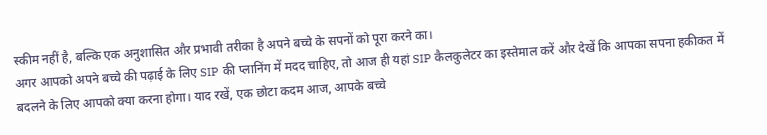स्कीम नहीं है, बल्कि एक अनुशासित और प्रभावी तरीका है अपने बच्चे के सपनों को पूरा करने का।
अगर आपको अपने बच्चे की पढ़ाई के लिए SIP की प्लानिंग में मदद चाहिए, तो आज ही यहां SIP कैलकुलेटर का इस्तेमाल करें और देखें कि आपका सपना हकीकत में बदलने के लिए आपको क्या करना होगा। याद रखें, एक छोटा कदम आज, आपके बच्चे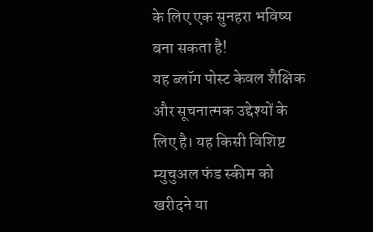के लिए एक सुनहरा भविष्य बना सकता है!
यह ब्लॉग पोस्ट केवल शैक्षिक और सूचनात्मक उद्देश्यों के लिए है। यह किसी विशिष्ट म्युचुअल फंड स्कीम को खरीदने या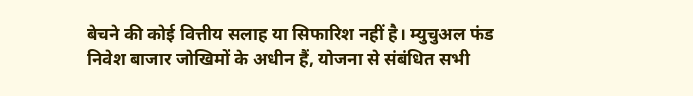बेचने की कोई वित्तीय सलाह या सिफारिश नहीं है। म्युचुअल फंड निवेश बाजार जोखिमों के अधीन हैं, योजना से संबंधित सभी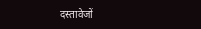दस्तावेजों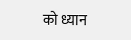को ध्यान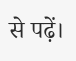से पढ़ें।